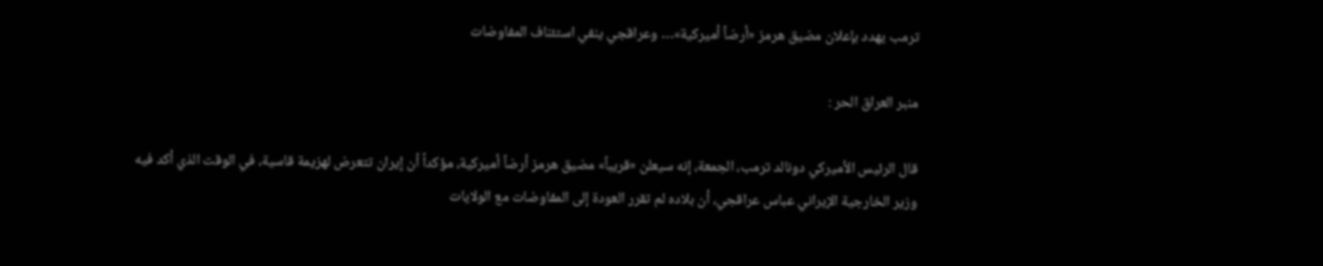ترمب يهدد بإعلان مضيق هرمز «أرضاً أميركية»… وعراقجي ينفي استئناف المفاوضات

منبر العراق الحر :

قال الرئيس الأميركي دونالد ترمب، الجمعة، إنه سيعلن «قريباً» مضيق هرمز أرضاً أميركية، مؤكداً أن إيران تتعرض لهزيمة قاسية، في الوقت الذي أكد فيه وزير الخارجية الإيراني عباس عراقجي، أن بلاده لم تقرر العودة إلى المفاوضات مع الولايات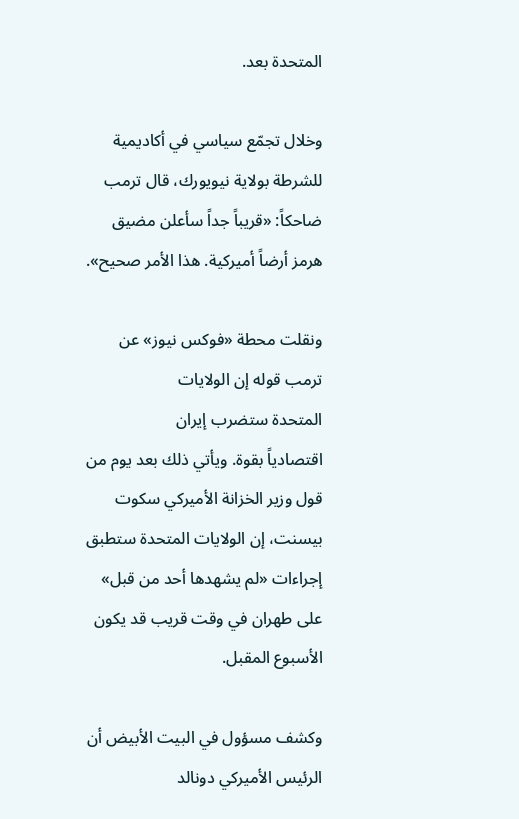المتحدة بعد.

وخلال تجمّع سياسي في أكاديمية للشرطة بولاية نيويورك، قال ترمب ضاحكاً: «قريباً جداً سأعلن مضيق هرمز أرضاً أميركية. هذا الأمر صحيح».

ونقلت محطة «فوكس نيوز» عن ترمب قوله إن الولايات المتحدة ‌ستضرب إيران اقتصادياً ‌بقوة. ويأتي ذلك بعد يوم من قول وزير الخزانة ‌الأميركي سكوت بيسنت، إن الولايات المتحدة ستطبق إجراءات «لم يشهدها أحد من قبل» على طهران في وقت قريب قد يكون الأسبوع المقبل.

وكشف مسؤول في البيت الأبيض أن الرئيس الأميركي دونالد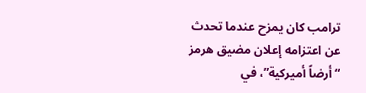ترامب كان يمزح عندما تحدث عن اعتزامه إعلان مضيق هرمز “أرضاً أميركية”، في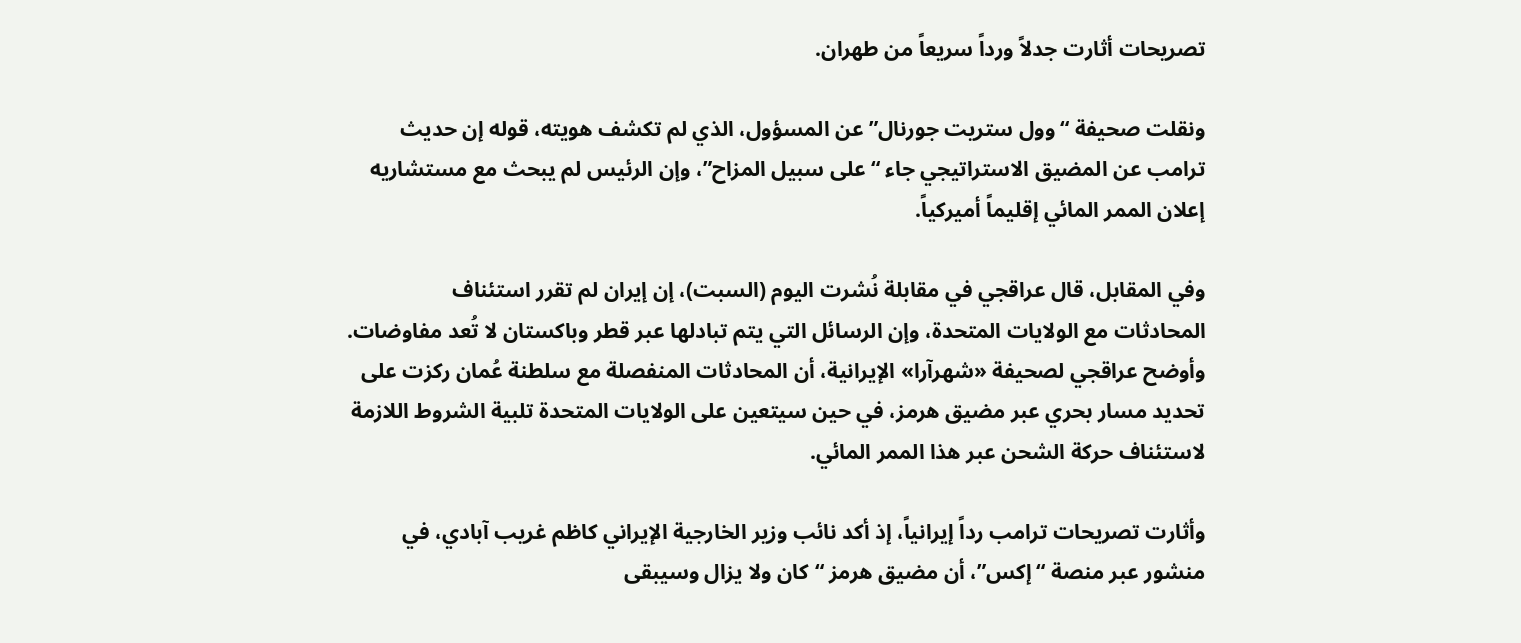تصريحات أثارت جدلاً ورداً سريعاً من طهران.

ونقلت صحيفة “وول ستريت جورنال” عن المسؤول، الذي لم تكشف هويته، قوله إن حديث ترامب عن المضيق الاستراتيجي جاء “على سبيل المزاح”، وإن الرئيس لم يبحث مع مستشاريه إعلان الممر المائي إقليماً أميركياً.

وفي المقابل، قال عراقجي في مقابلة نُشرت اليوم (السبت)، إن إيران لم ‌تقرر استئناف المحادثات ‌مع الولايات ‌المتحدة، وإن الرسائل التي يتم تبادلها عبر قطر وباكستان لا تُعد مفاوضات. وأوضح عراقجي لصحيفة «شهرآرا» الإيرانية، ‌أن ‌المحادثات المنفصلة ‌مع سلطنة عُمان ‌ركزت على تحديد مسار بحري عبر مضيق ‌هرمز، في حين سيتعين على الولايات المتحدة تلبية الشروط اللازمة لاستئناف حركة الشحن عبر هذا الممر المائي.

وأثارت تصريحات ترامب رداً إيرانياً، إذ أكد نائب وزير الخارجية الإيراني كاظم غريب آبادي، في منشور عبر منصة “إكس”، أن مضيق هرمز “كان ولا يزال وسيبقى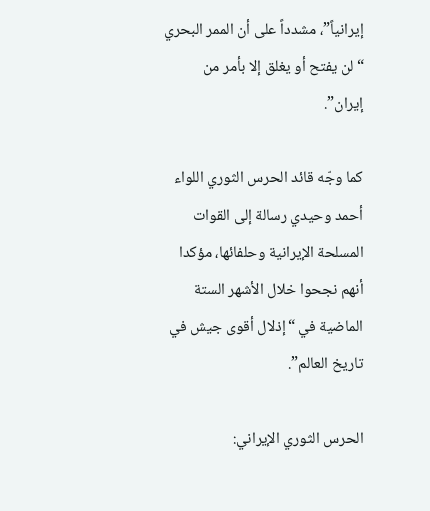إيرانياً”، مشدداً على أن الممر البحري “لن يفتح أو يغلق إلا بأمر من إيران”.

كما وجّه قائد الحرس الثوري اللواء أحمد وحيدي رسالة إلى القوات المسلحة الإيرانية وحلفائها، مؤكدا أنهم نجحوا خلال الأشهر الستة الماضية في “إذلال أقوى جيش في تاريخ العالم”.

الحرس الثوري الإيراني: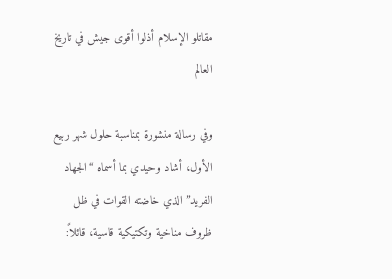مقاتلو الإسلام أذلوا أقوى جيش في تاريخ العالم

وفي رسالة منشورة بمناسبة حلول شهر ربيع الأول، أشاد وحيدي بما أسماه “الجهاد الفريد” الذي خاضته القوات في ظل ظروف مناخية وتكتيكية قاسية، قائلاً: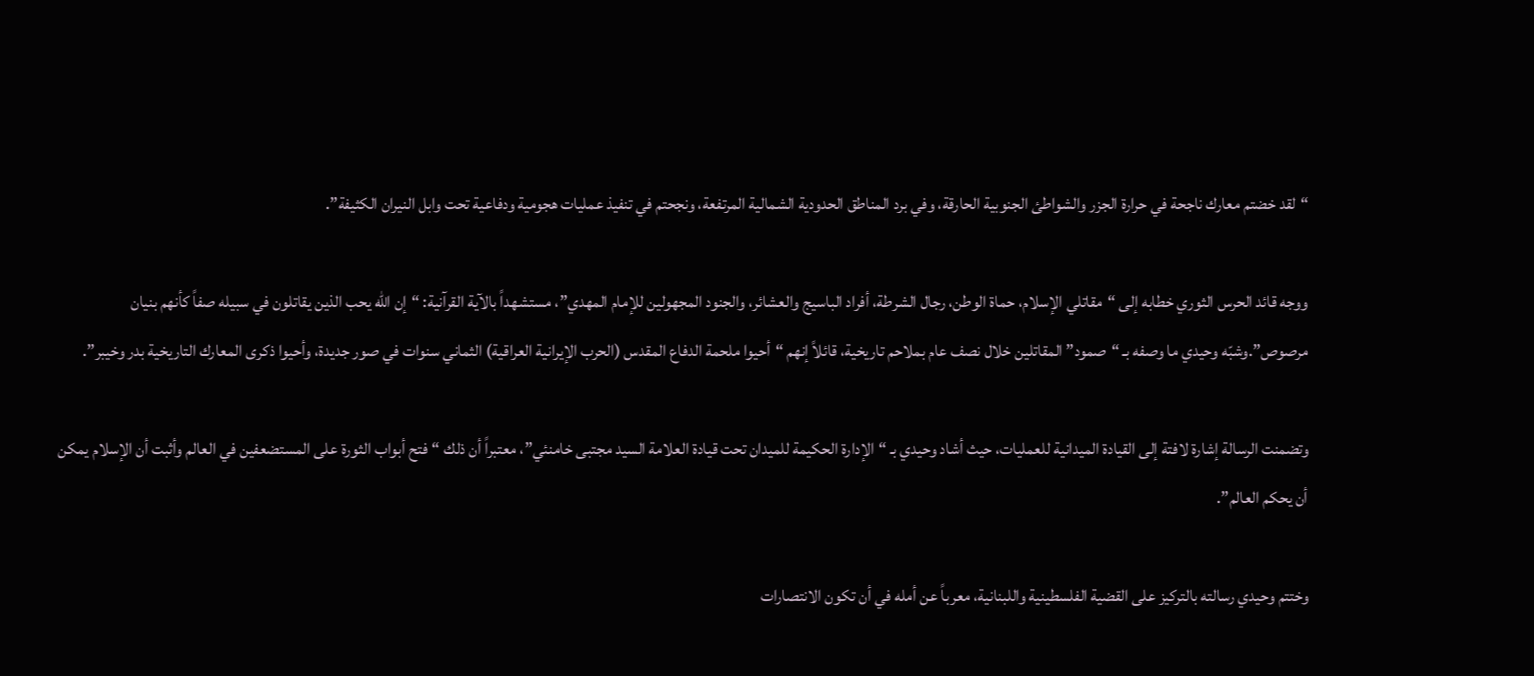“لقد خضتم معارك ناجحة في حرارة الجزر والشواطئ الجنوبية الحارقة، وفي برد المناطق الحدودية الشمالية المرتفعة، ونجحتم في تنفيذ عمليات هجومية ودفاعية تحت وابل النيران الكثيفة”.

ووجه قائد الحرس الثوري خطابه إلى “مقاتلي الإسلام، حماة الوطن، رجال الشرطة، أفراد الباسيج والعشائر، والجنود المجهولين للإمام المهدي”، مستشهداً بالآية القرآنية: “إن الله يحب الذين يقاتلون في سبيله صفاً كأنهم بنيان مرصوص”.وشبّه وحيدي ما وصفه بـ “صمود” المقاتلين خلال نصف عام بملاحم تاريخية، قائلاً إنهم “أحيوا ملحمة الدفاع المقدس (الحرب الإيرانية العراقية) الثماني سنوات في صور جديدة، وأحيوا ذكرى المعارك التاريخية بدر وخيبر”.

وتضمنت الرسالة إشارة لافتة إلى القيادة الميدانية للعمليات، حيث أشاد وحيدي بـ “الإدارة الحكيمة للميدان تحت قيادة العلامة السيد مجتبى خامنئي”، معتبراً أن ذلك “فتح أبواب الثورة على المستضعفين في العالم وأثبت أن الإسلام يمكن أن يحكم العالم”.

وختتم وحيدي رسالته بالتركيز على القضية الفلسطينية واللبنانية، معرباً عن أمله في أن تكون الانتصارات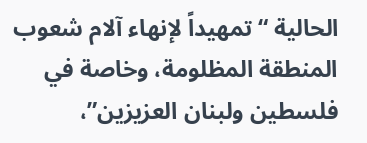الحالية “تمهيداً لإنهاء آلام شعوب المنطقة المظلومة، وخاصة في فلسطين ولبنان العزيزين”،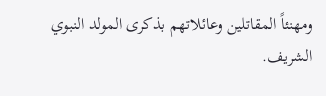ومهنئاً المقاتلين وعائلاتهم بذكرى المولد النبوي الشريف.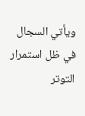ويأتي السجال في ظل استمرار التوتر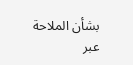بشأن الملاحة عبر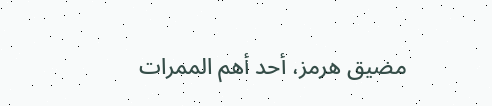مضيق هرمز، أحد أهم الممرات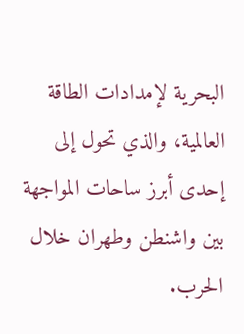البحرية لإمدادات الطاقة العالمية، والذي تحول إلى إحدى أبرز ساحات المواجهة بين واشنطن وطهران خلال الحرب.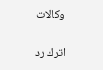وكالات

اترك رد